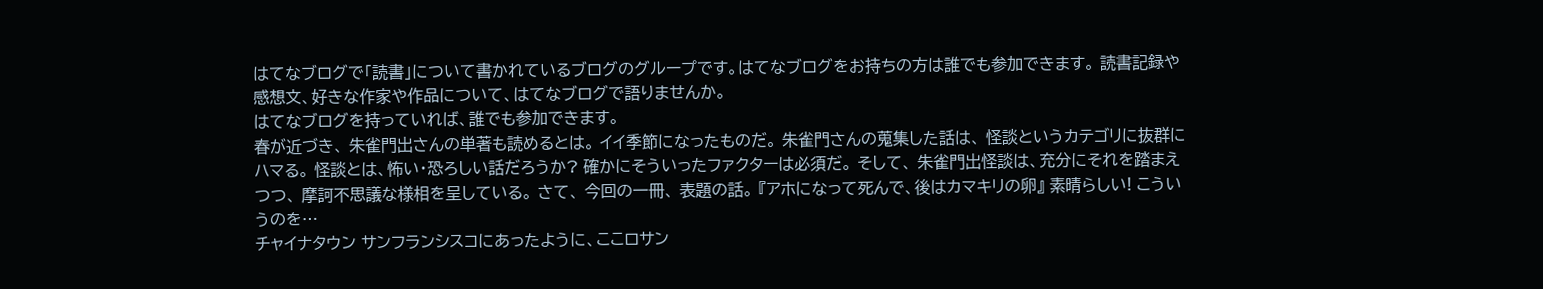はてなブログで「読書」について書かれているブログのグループです。はてなブログをお持ちの方は誰でも参加できます。 読書記録や感想文、好きな作家や作品について、はてなブログで語りませんか。
はてなブログを持っていれば、誰でも参加できます。
春が近づき、 朱雀門出さんの単著も読めるとは。 イイ季節になったものだ。 朱雀門さんの蒐集した話は、 怪談というカテゴリに抜群にハマる。 怪談とは、怖い・恐ろしい話だろうか? 確かにそういったファクターは必須だ。 そして、 朱雀門出怪談は、充分にそれを踏まえつつ、 摩訶不思議な様相を呈している。 さて、 今回の一冊、 表題の話。 『アホになって死んで、後はカマキリの卵』 素晴らしい! こういうのを…
チャイナタウン サンフランシスコにあったように、ここロサン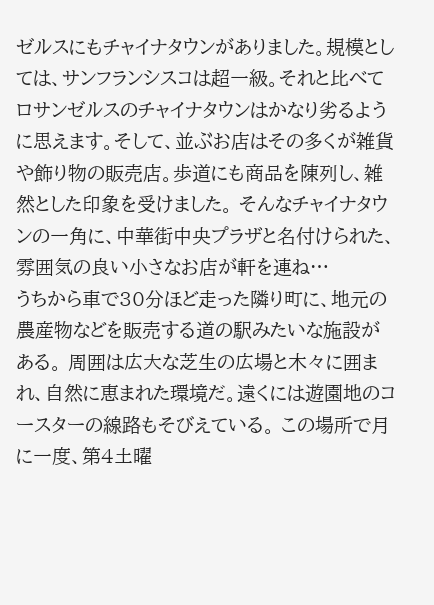ゼルスにもチャイナタウンがありました。規模としては、サンフランシスコは超一級。それと比べてロサンゼルスのチャイナタウンはかなり劣るように思えます。そして、並ぶお店はその多くが雑貨や飾り物の販売店。歩道にも商品を陳列し、雑然とした印象を受けました。 そんなチャイナタウンの一角に、中華街中央プラザと名付けられた、雰囲気の良い小さなお店が軒を連ね…
うちから車で30分ほど走った隣り町に、地元の農産物などを販売する道の駅みたいな施設がある。 周囲は広大な芝生の広場と木々に囲まれ、自然に恵まれた環境だ。遠くには遊園地のコースターの線路もそびえている。 この場所で月に一度、第4土曜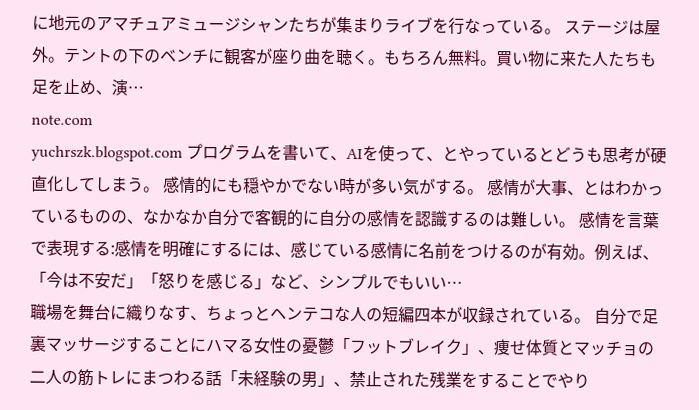に地元のアマチュアミュージシャンたちが集まりライブを行なっている。 ステージは屋外。テントの下のベンチに観客が座り曲を聴く。もちろん無料。買い物に来た人たちも足を止め、演…
note.com
yuchrszk.blogspot.com プログラムを書いて、AIを使って、とやっているとどうも思考が硬直化してしまう。 感情的にも穏やかでない時が多い気がする。 感情が大事、とはわかっているものの、なかなか自分で客観的に自分の感情を認識するのは難しい。 感情を言葉で表現する:感情を明確にするには、感じている感情に名前をつけるのが有効。例えば、「今は不安だ」「怒りを感じる」など、シンプルでもいい…
職場を舞台に織りなす、ちょっとヘンテコな人の短編四本が収録されている。 自分で足裏マッサージすることにハマる女性の憂鬱「フットブレイク」、痩せ体質とマッチョの二人の筋トレにまつわる話「未経験の男」、禁止された残業をすることでやり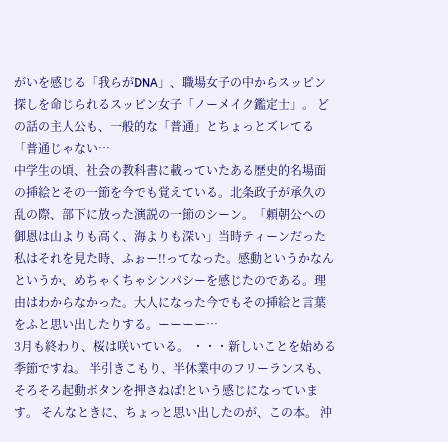がいを感じる「我らがDNA」、職場女子の中からスッピン探しを命じられるスッピン女子「ノーメイク鑑定士」。 どの話の主人公も、一般的な「普通」とちょっとズレてる「普通じゃない…
中学生の頃、社会の教科書に載っていたある歴史的名場面の挿絵とその一節を今でも覚えている。北条政子が承久の乱の際、部下に放った演説の一節のシーン。「頼朝公への御恩は山よりも高く、海よりも深い」当時ティーンだった私はそれを見た時、ふぉー!!ってなった。感動というかなんというか、めちゃくちゃシンパシーを感じたのである。理由はわからなかった。大人になった今でもその挿絵と言葉をふと思い出したりする。ーーーー…
3月も終わり、桜は咲いている。 ・・・新しいことを始める季節ですね。 半引きこもり、半休業中のフリーランスも、そろそろ起動ボタンを押さねば!という感じになっています。 そんなときに、ちょっと思い出したのが、この本。 沖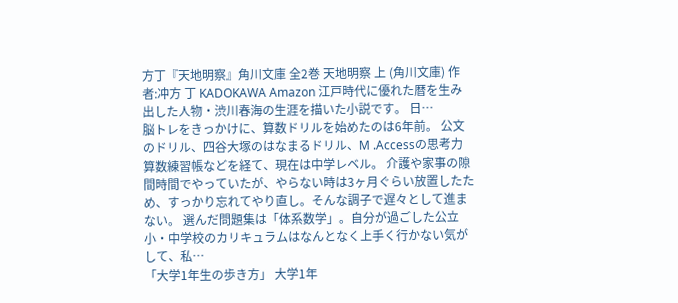方丁『天地明察』角川文庫 全2巻 天地明察 上 (角川文庫) 作者:冲方 丁 KADOKAWA Amazon 江戸時代に優れた暦を生み出した人物・渋川春海の生涯を描いた小説です。 日…
脳トレをきっかけに、算数ドリルを始めたのは6年前。 公文のドリル、四谷大塚のはなまるドリル、M .Accessの思考力算数練習帳などを経て、現在は中学レベル。 介護や家事の隙間時間でやっていたが、やらない時は3ヶ月ぐらい放置したため、すっかり忘れてやり直し。そんな調子で遅々として進まない。 選んだ問題集は「体系数学」。自分が過ごした公立小・中学校のカリキュラムはなんとなく上手く行かない気がして、私…
「大学1年生の歩き方」 大学1年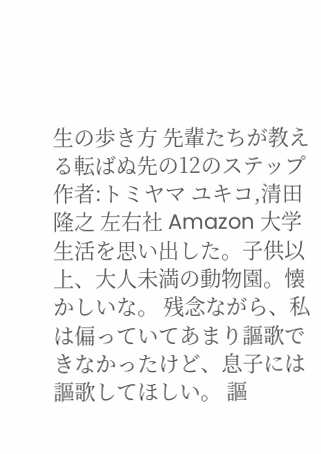生の歩き方 先輩たちが教える転ばぬ先の12のステップ 作者:トミヤマ ユキコ,清田 隆之 左右社 Amazon 大学生活を思い出した。子供以上、大人未満の動物園。懐かしいな。 残念ながら、私は偏っていてあまり謳歌できなかったけど、息子には謳歌してほしい。 謳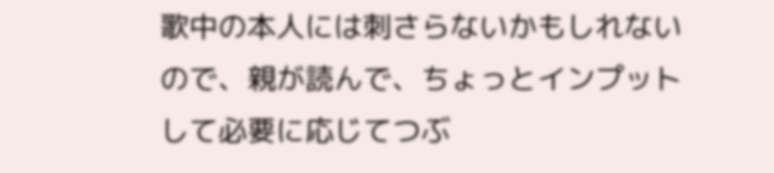歌中の本人には刺さらないかもしれないので、親が読んで、ちょっとインプットして必要に応じてつぶ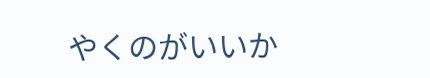やくのがいいか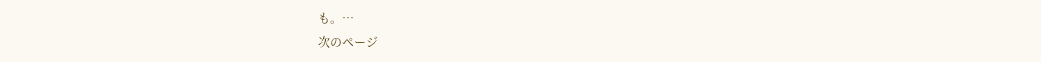も。…
次のページ